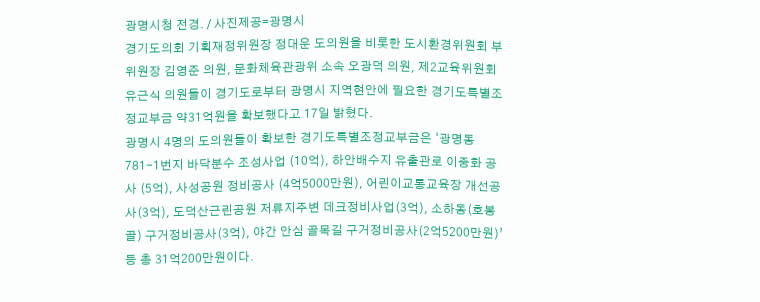광명시청 전경. / 사진제공=광명시
경기도의회 기획재정위원장 정대운 도의원을 비롯한 도시환경위원회 부위원장 김영준 의원, 문화체육관광위 소속 오광덕 의원, 제2교육위원회 유근식 의원들이 경기도로부터 광명시 지역현안에 필요한 경기도특별조정교부금 약31억원을 확보했다고 17일 밝혔다.
광명시 4명의 도의원들이 확보한 경기도특별조정교부금은 ‘광명동781-1번지 바닥분수 조성사업 (10억), 하안배수지 유출관로 이중화 공사 (5억), 사성공원 정비공사 (4억5000만원), 어린이교통교육장 개선공사(3억), 도덕산근린공원 저류지주변 데크정비사업(3억), 소하동(호봉골) 구거정비공사(3억), 야간 안심 골목길 구거정비공사(2억5200만원)’ 등 총 31억200만원이다.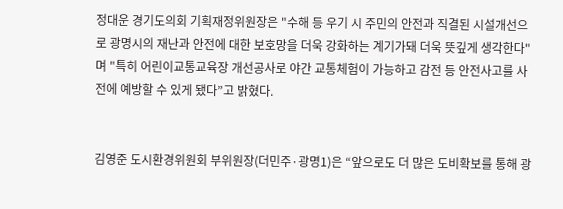정대운 경기도의회 기획재정위원장은 "수해 등 우기 시 주민의 안전과 직결된 시설개선으로 광명시의 재난과 안전에 대한 보호망을 더욱 강화하는 계기가돼 더욱 뜻깊게 생각한다"며 "특히 어린이교통교육장 개선공사로 야간 교통체험이 가능하고 감전 등 안전사고를 사전에 예방할 수 있게 됐다”고 밝혔다.


김영준 도시환경위원회 부위원장(더민주·광명1)은 “앞으로도 더 많은 도비확보를 통해 광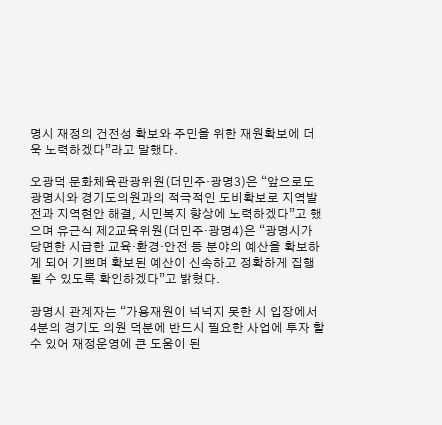명시 재정의 건전성 확보와 주민을 위한 재원확보에 더욱 노력하겠다”라고 말했다.

오광덕 문화체육관광위원(더민주·광명3)은 “앞으로도 광명시와 경기도의원과의 적극적인 도비확보로 지역발전과 지역현안 해결, 시민복지 향상에 노력하겠다”고 했으며 유근식 제2교육위원(더민주·광명4)은 “광명시가 당면한 시급한 교육·환경·안전 등 분야의 예산을 확보하게 되어 기쁘며 확보된 예산이 신속하고 정확하게 집행될 수 있도록 확인하겠다”고 밝혔다.

광명시 관계자는 “가용재원이 넉넉지 못한 시 입장에서 4분의 경기도 의원 덕분에 반드시 필요한 사업에 투자 할 수 있어 재정운영에 큰 도움이 된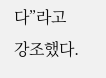다”라고 강조했다.